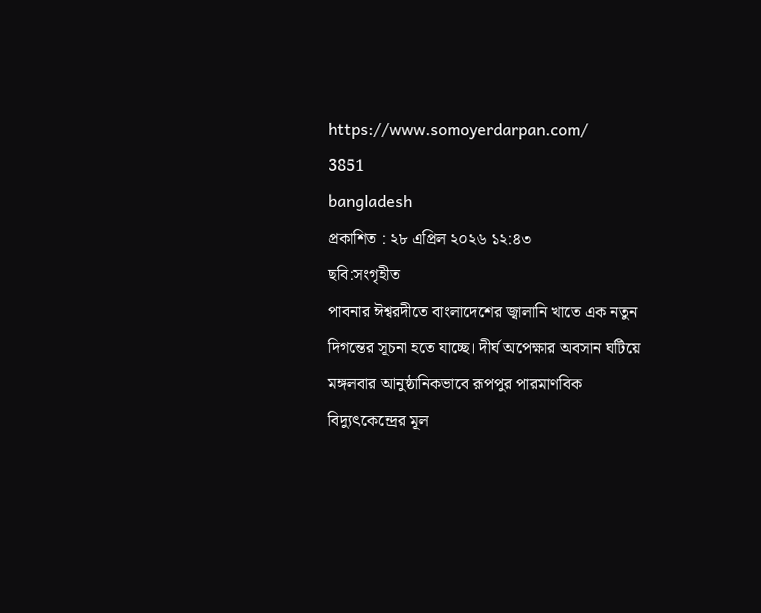https://www.somoyerdarpan.com/
3851
bangladesh
প্রকাশিত : ২৮ এপ্রিল ২০২৬ ১২:৪৩
ছবি:সংগৃহীত
পাবনার ঈশ্বরদীতে বাংলাদেশের জ্বালানি খাতে এক নতুন দিগন্তের সূচনা হতে যাচ্ছে। দীর্ঘ অপেক্ষার অবসান ঘটিয়ে মঙ্গলবার আনুষ্ঠানিকভাবে রূপপুর পারমাণবিক বিদ্যুৎকেন্দ্রের মূল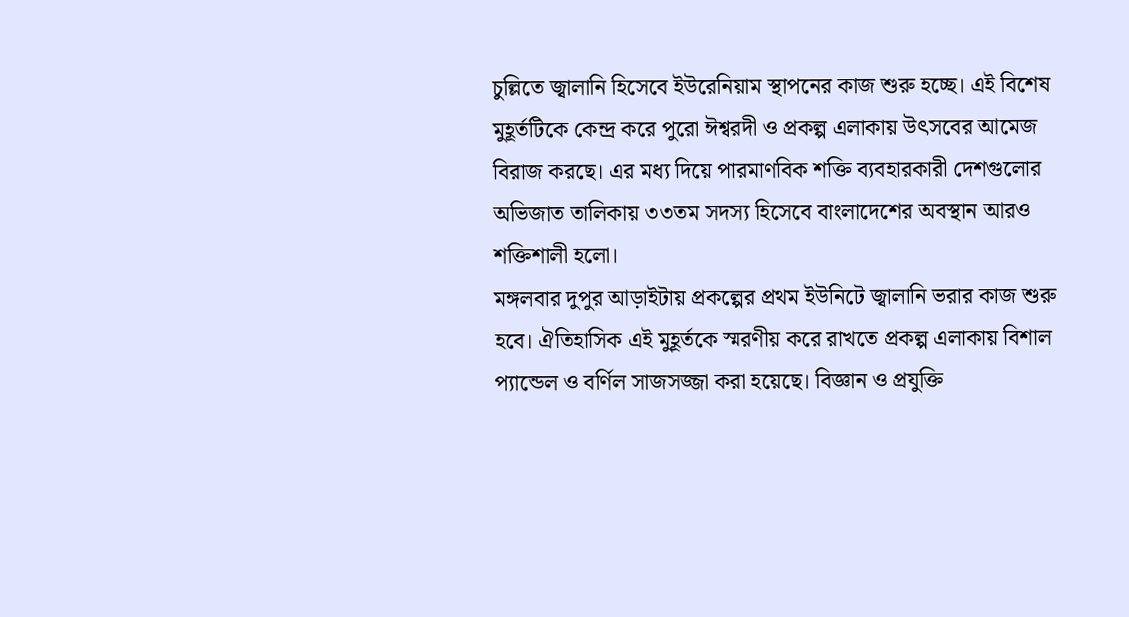চুল্লিতে জ্বালানি হিসেবে ইউরেনিয়াম স্থাপনের কাজ শুরু হচ্ছে। এই বিশেষ মুহূর্তটিকে কেন্দ্র করে পুরো ঈশ্বরদী ও প্রকল্প এলাকায় উৎসবের আমেজ বিরাজ করছে। এর মধ্য দিয়ে পারমাণবিক শক্তি ব্যবহারকারী দেশগুলোর অভিজাত তালিকায় ৩৩তম সদস্য হিসেবে বাংলাদেশের অবস্থান আরও শক্তিশালী হলো।
মঙ্গলবার দুপুর আড়াইটায় প্রকল্পের প্রথম ইউনিটে জ্বালানি ভরার কাজ শুরু হবে। ঐতিহাসিক এই মুহূর্তকে স্মরণীয় করে রাখতে প্রকল্প এলাকায় বিশাল প্যান্ডেল ও বর্ণিল সাজসজ্জা করা হয়েছে। বিজ্ঞান ও প্রযুক্তি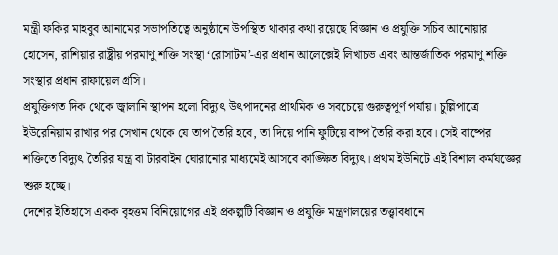মন্ত্রী ফকির মাহবুব আনামের সভাপতিত্বে অনুষ্ঠানে উপস্থিত থাকার কথা রয়েছে বিজ্ঞান ও প্রযুক্তি সচিব আনোয়ার হোসেন, রাশিয়ার রাষ্ট্রীয় পরমাণু শক্তি সংস্থা ‘রোসাটম’-এর প্রধান আলেক্সেই লিখাচভ এবং আন্তর্জাতিক পরমাণু শক্তি সংস্থার প্রধান রাফায়েল গ্রসি।
প্রযুক্তিগত দিক থেকে জ্বালানি স্থাপন হলো বিদ্যুৎ উৎপাদনের প্রাথমিক ও সবচেয়ে গুরুত্বপূর্ণ পর্যায়। চুল্লিপাত্রে ইউরেনিয়াম রাখার পর সেখান থেকে যে তাপ তৈরি হবে, তা দিয়ে পানি ফুটিয়ে বাষ্প তৈরি করা হবে। সেই বাষ্পের শক্তিতে বিদ্যুৎ তৈরির যন্ত্র বা টারবাইন ঘোরানোর মাধ্যমেই আসবে কাঙ্ক্ষিত বিদ্যুৎ। প্রথম ইউনিটে এই বিশাল কর্মযজ্ঞের শুরু হচ্ছে।
দেশের ইতিহাসে একক বৃহত্তম বিনিয়োগের এই প্রকল্পটি বিজ্ঞান ও প্রযুক্তি মন্ত্রণালয়ের তত্ত্বাবধানে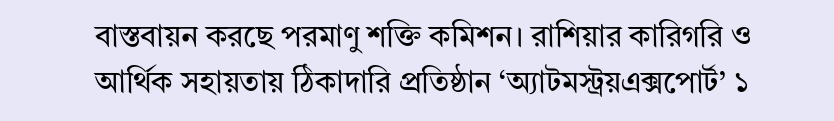বাস্তবায়ন করছে পরমাণু শক্তি কমিশন। রাশিয়ার কারিগরি ও আর্থিক সহায়তায় ঠিকাদারি প্রতিষ্ঠান ‘অ্যাটমস্ট্রয়এক্সপোর্ট’ ১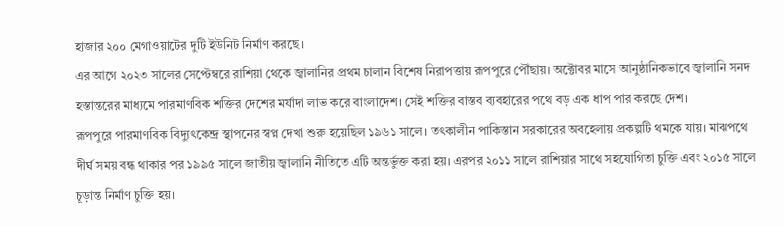হাজার ২০০ মেগাওয়াটের দুটি ইউনিট নির্মাণ করছে।
এর আগে ২০২৩ সালের সেপ্টেম্বরে রাশিয়া থেকে জ্বালানির প্রথম চালান বিশেষ নিরাপত্তায় রূপপুরে পৌঁছায়। অক্টোবর মাসে আনুষ্ঠানিকভাবে জ্বালানি সনদ হস্তান্তরের মাধ্যমে পারমাণবিক শক্তির দেশের মর্যাদা লাভ করে বাংলাদেশ। সেই শক্তির বাস্তব ব্যবহারের পথে বড় এক ধাপ পার করছে দেশ।
রূপপুরে পারমাণবিক বিদ্যুৎকেন্দ্র স্থাপনের স্বপ্ন দেখা শুরু হয়েছিল ১৯৬১ সালে। তৎকালীন পাকিস্তান সরকারের অবহেলায় প্রকল্পটি থমকে যায়। মাঝপথে দীর্ঘ সময় বন্ধ থাকার পর ১৯৯৫ সালে জাতীয় জ্বালানি নীতিতে এটি অন্তর্ভুক্ত করা হয়। এরপর ২০১১ সালে রাশিয়ার সাথে সহযোগিতা চুক্তি এবং ২০১৫ সালে চূড়ান্ত নির্মাণ চুক্তি হয়।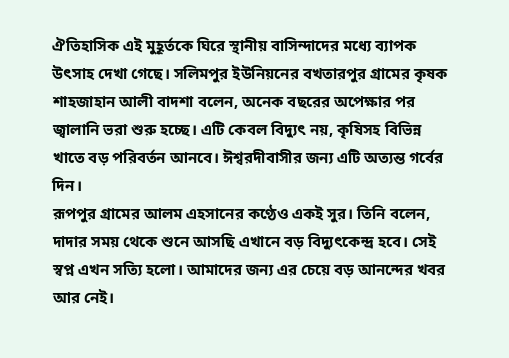ঐতিহাসিক এই মুহূর্তকে ঘিরে স্থানীয় বাসিন্দাদের মধ্যে ব্যাপক উৎসাহ দেখা গেছে। সলিমপুর ইউনিয়নের বখতারপুর গ্রামের কৃষক শাহজাহান আলী বাদশা বলেন, অনেক বছরের অপেক্ষার পর জ্বালানি ভরা শুরু হচ্ছে। এটি কেবল বিদ্যুৎ নয়, কৃষিসহ বিভিন্ন খাতে বড় পরিবর্তন আনবে। ঈশ্বরদীবাসীর জন্য এটি অত্যন্ত গর্বের দিন।
রূপপুর গ্রামের আলম এহসানের কণ্ঠেও একই সুর। তিনি বলেন, দাদার সময় থেকে শুনে আসছি এখানে বড় বিদ্যুৎকেন্দ্র হবে। সেই স্বপ্ন এখন সত্যি হলো। আমাদের জন্য এর চেয়ে বড় আনন্দের খবর আর নেই।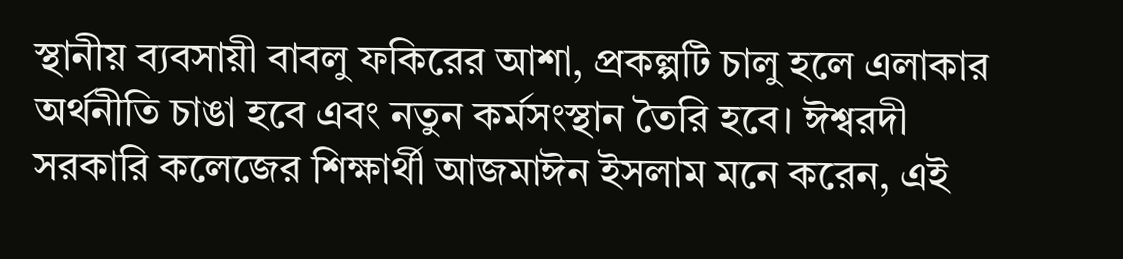স্থানীয় ব্যবসায়ী বাবলু ফকিরের আশা, প্রকল্পটি চালু হলে এলাকার অর্থনীতি চাঙা হবে এবং নতুন কর্মসংস্থান তৈরি হবে। ঈশ্বরদী সরকারি কলেজের শিক্ষার্থী আজমাঈন ইসলাম মনে করেন, এই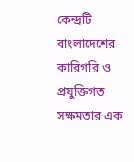কেন্দ্রটি বাংলাদেশের কারিগরি ও প্রযুক্তিগত সক্ষমতার এক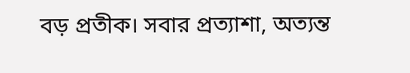বড় প্রতীক। সবার প্রত্যাশা, অত্যন্ত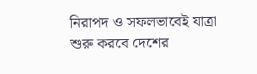নিরাপদ ও সফলভাবেই যাত্রা শুরু করবে দেশের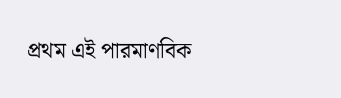প্রথম এই পারমাণবিক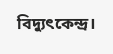বিদ্যুৎকেন্দ্র।